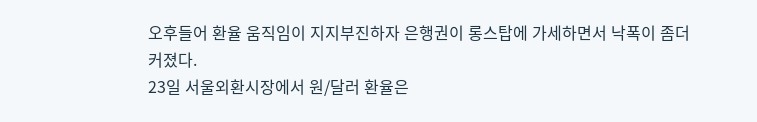오후들어 환율 움직임이 지지부진하자 은행권이 롱스탑에 가세하면서 낙폭이 좀더 커졌다.
23일 서울외환시장에서 원/달러 환율은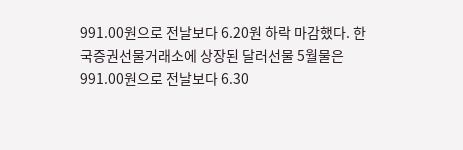991.00원으로 전날보다 6.20원 하락 마감했다. 한국증권선물거래소에 상장된 달러선물 5월물은 991.00원으로 전날보다 6.30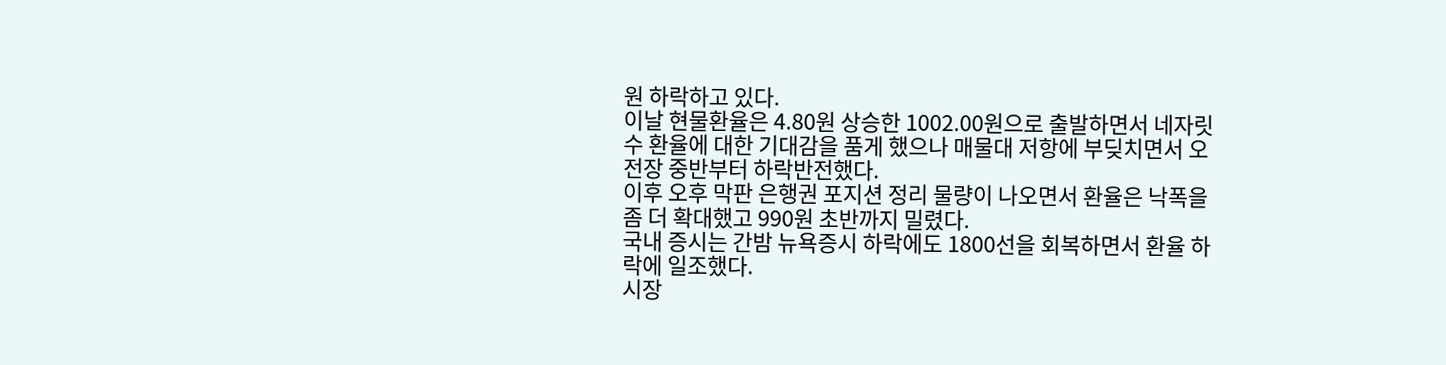원 하락하고 있다.
이날 현물환율은 4.80원 상승한 1002.00원으로 출발하면서 네자릿수 환율에 대한 기대감을 품게 했으나 매물대 저항에 부딪치면서 오전장 중반부터 하락반전했다.
이후 오후 막판 은행권 포지션 정리 물량이 나오면서 환율은 낙폭을 좀 더 확대했고 990원 초반까지 밀렸다.
국내 증시는 간밤 뉴욕증시 하락에도 1800선을 회복하면서 환율 하락에 일조했다.
시장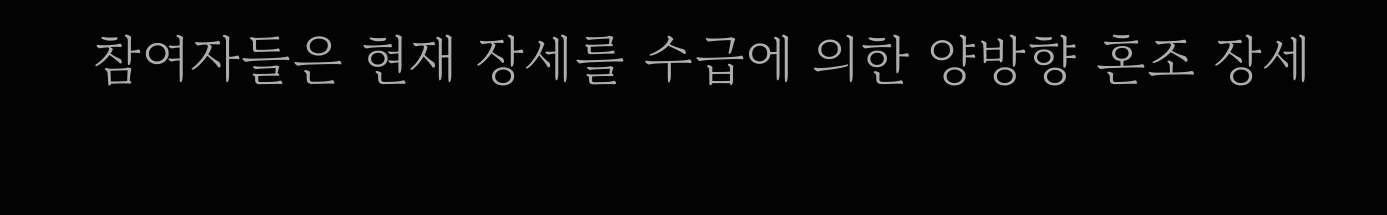참여자들은 현재 장세를 수급에 의한 양방향 혼조 장세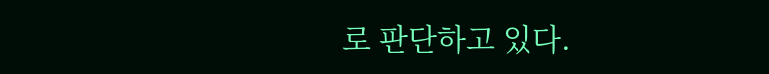로 판단하고 있다.